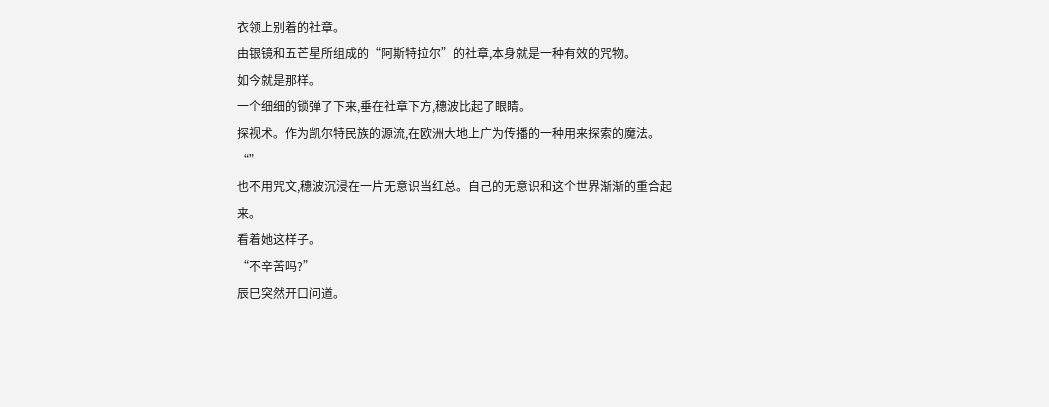衣领上别着的社章。
由银镜和五芒星所组成的“阿斯特拉尔”的社章,本身就是一种有效的咒物。
如今就是那样。
一个细细的锁弹了下来,垂在社章下方,穗波比起了眼睛。
探视术。作为凯尔特民族的源流,在欧洲大地上广为传播的一种用来探索的魔法。
“”
也不用咒文,穗波沉浸在一片无意识当红总。自己的无意识和这个世界渐渐的重合起来。
看着她这样子。
“不辛苦吗?”
辰巳突然开口问道。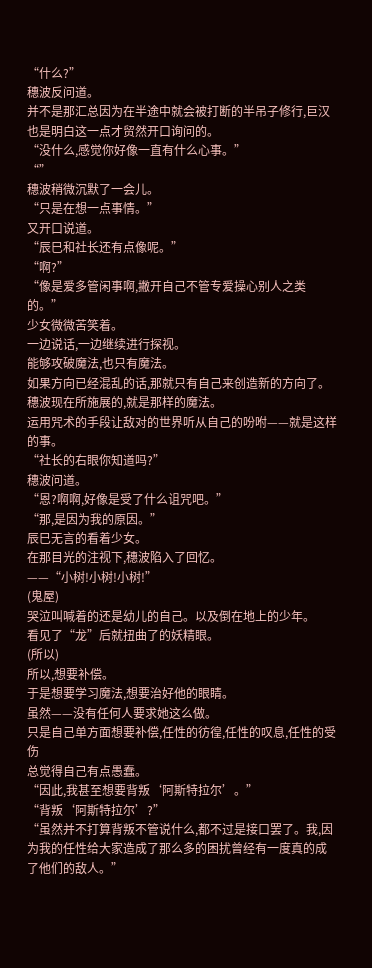“什么?”
穗波反问道。
并不是那汇总因为在半途中就会被打断的半吊子修行,巨汉也是明白这一点才贸然开口询问的。
“没什么,感觉你好像一直有什么心事。”
“”
穗波稍微沉默了一会儿。
“只是在想一点事情。”
又开口说道。
“辰巳和社长还有点像呢。”
“啊?”
“像是爱多管闲事啊,撇开自己不管专爱操心别人之类的。”
少女微微苦笑着。
一边说话,一边继续进行探视。
能够攻破魔法,也只有魔法。
如果方向已经混乱的话,那就只有自己来创造新的方向了。穗波现在所施展的,就是那样的魔法。
运用咒术的手段让敌对的世界听从自己的吩咐——就是这样的事。
“社长的右眼你知道吗?”
穗波问道。
“恩?啊啊,好像是受了什么诅咒吧。”
“那,是因为我的原因。”
辰巳无言的看着少女。
在那目光的注视下,穗波陷入了回忆。
——“小树!小树!小树!”
(鬼屋)
哭泣叫喊着的还是幼儿的自己。以及倒在地上的少年。
看见了“龙”后就扭曲了的妖精眼。
(所以)
所以,想要补偿。
于是想要学习魔法,想要治好他的眼睛。
虽然——没有任何人要求她这么做。
只是自己单方面想要补偿,任性的彷徨,任性的叹息,任性的受伤
总觉得自己有点愚蠢。
“因此,我甚至想要背叛‘阿斯特拉尔’。”
“背叛‘阿斯特拉尔’?”
“虽然并不打算背叛不管说什么,都不过是接口罢了。我,因为我的任性给大家造成了那么多的困扰曾经有一度真的成了他们的敌人。”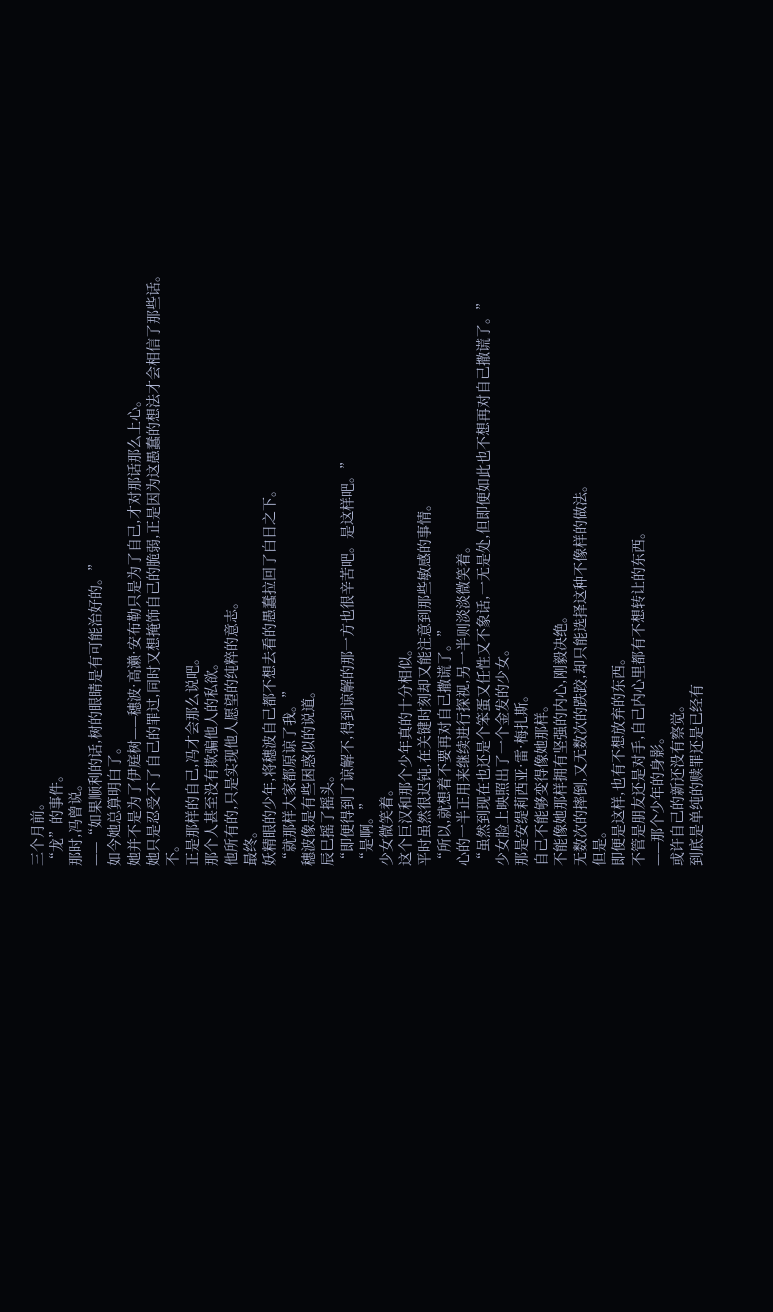三个月前。
“龙”的事件。
那时,冯曾说。
——“如果顺利的话,树的眼睛是有可能治好的。”
如今她总算明白了。
她并不是为了伊庭树——穗波·高濑·安布勒只是为了自己,才对那话那么上心。
她只是忍受不了自己的罪过,同时又想掩饰自己的脆弱,正是因为这愚蠢的想法才会相信了那些话。
不。
正是那样的自己,冯才会那么说吧。
那个人甚至没有欺骗他人的私欲。
他所有的,只是实现他人愿望的纯粹的意志。
最终。
妖精眼的少年,将穗波自己都不想去看的愚蠢拉回了白日之下。
“就那样大家都原谅了我。”
穗波像是有些困惑似的说道。
辰巳摇了摇头。
“即便得到了谅解不,得到谅解的那一方也很辛苦吧。是这样吧。”
“是啊。”
少女微笑着。
这个巨汉和那个少年真的十分相似。
平时虽然很迟钝,在关键时刻却又能注意到那些敏感的事情。
“所以,就想着不要再对自己撒谎了。”
心的一半正用来继续进行探视,另一半则淡淡微笑着。
“虽然到现在也还是个笨蛋又任性又不象话,一无是处,但即便如此也不想再对自己撒谎了。”
少女脸上映照出了一个金发的少女。
那是安缇莉西亚·雷·梅扎斯。
自己不能够变得像她那样。
不能像她那样拥有坚强的内心,刚毅决绝。
无数次的摔倒,又无数次的跌跤,却只能选择这种不像样的做法。
但是。
即便是这样,也有不想放弃的东西。
不管是朋友还是对手,自己内心里都有不想转让的东西。
——那个少年的身影。
或许自己的新还没有察觉。
到底是单纯的赎罪还是已经有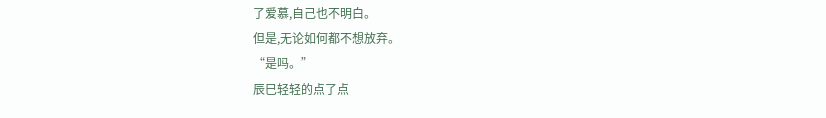了爱慕,自己也不明白。
但是,无论如何都不想放弃。
“是吗。”
辰巳轻轻的点了点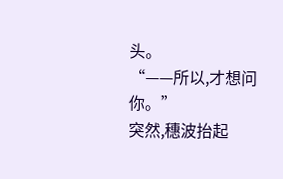头。
“——所以,才想问你。”
突然,穗波抬起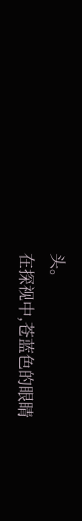头。
在探视中,苍蓝色的眼睛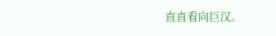直直看向巨汉。